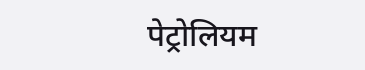पेट्रोलियम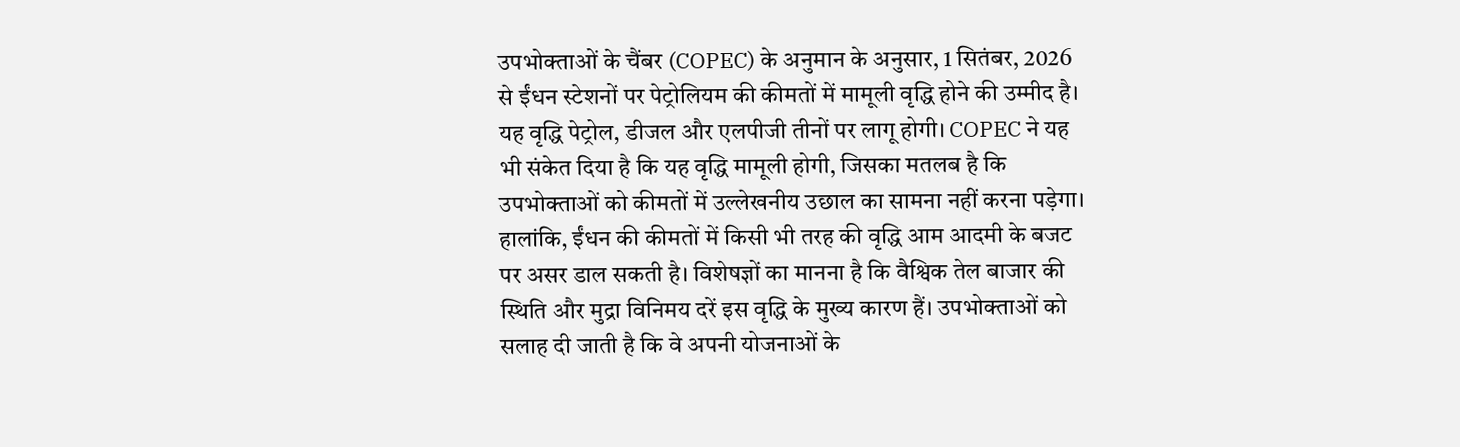उपभोक्ताओं के चैंबर (COPEC) के अनुमान के अनुसार, 1 सितंबर, 2026 से ईंधन स्टेशनों पर पेट्रोलियम की कीमतों में मामूली वृद्धि होने की उम्मीद है। यह वृद्धि पेट्रोल, डीजल और एलपीजी तीनों पर लागू होगी। COPEC ने यह भी संकेत दिया है कि यह वृद्धि मामूली होगी, जिसका मतलब है कि उपभोक्ताओं को कीमतों में उल्लेखनीय उछाल का सामना नहीं करना पड़ेगा। हालांकि, ईंधन की कीमतों में किसी भी तरह की वृद्धि आम आदमी के बजट पर असर डाल सकती है। विशेषज्ञों का मानना है कि वैश्विक तेल बाजार की स्थिति और मुद्रा विनिमय दरें इस वृद्धि के मुख्य कारण हैं। उपभोक्ताओं को सलाह दी जाती है कि वे अपनी योजनाओं के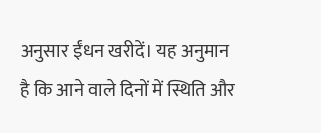अनुसार ईंधन खरीदें। यह अनुमान है कि आने वाले दिनों में स्थिति और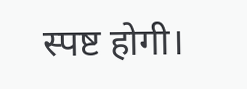स्पष्ट होगी।